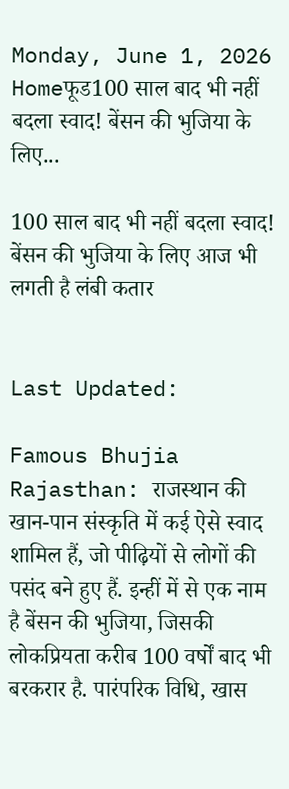Monday, June 1, 2026
Homeफूड100 साल बाद भी नहीं बदला स्वाद! बेंसन की भुजिया के लिए...

100 साल बाद भी नहीं बदला स्वाद! बेंसन की भुजिया के लिए आज भी लगती है लंबी कतार


Last Updated:

Famous Bhujia Rajasthan: राजस्थान की खान-पान संस्कृति में कई ऐसे स्वाद शामिल हैं, जो पीढ़ियों से लोगों की पसंद बने हुए हैं. इन्हीं में से एक नाम है बेंसन की भुजिया, जिसकी लोकप्रियता करीब 100 वर्षों बाद भी बरकरार है. पारंपरिक विधि, खास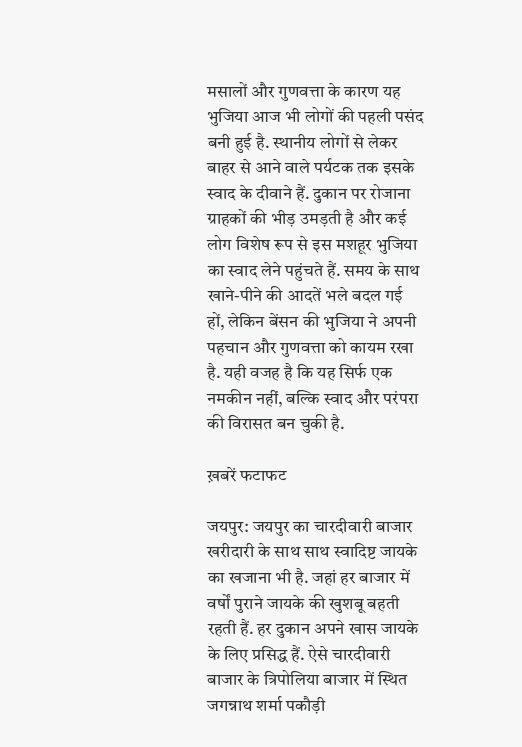मसालों और गुणवत्ता के कारण यह भुजिया आज भी लोगों की पहली पसंद बनी हुई है. स्थानीय लोगों से लेकर बाहर से आने वाले पर्यटक तक इसके स्वाद के दीवाने हैं. दुकान पर रोजाना ग्राहकों की भीड़ उमड़ती है और कई लोग विशेष रूप से इस मशहूर भुजिया का स्वाद लेने पहुंचते हैं. समय के साथ खाने-पीने की आदतें भले बदल गई हों, लेकिन बेंसन की भुजिया ने अपनी पहचान और गुणवत्ता को कायम रखा है. यही वजह है कि यह सिर्फ एक नमकीन नहीं, बल्कि स्वाद और परंपरा की विरासत बन चुकी है.

ख़बरें फटाफट

जयपुर: जयपुर का चारदीवारी बाजार खरीदारी के साथ साथ स्वादिष्ट जायके का खजाना भी है. जहां हर बाजार में वर्षों पुराने जायके की खुशबू बहती रहती हैं. हर दुकान अपने खास जायके के लिए प्रसिद्ध हैं. ऐसे चारदीवारी बाजार के त्रिपोलिया बाजार में स्थित जगन्नाथ शर्मा पकौड़ी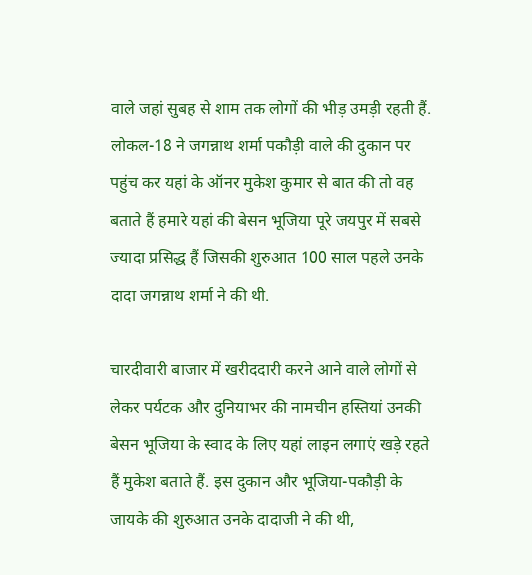वाले जहां सुबह से शाम तक लोगों की भीड़ उमड़ी रहती हैं. लोकल-18 ने जगन्नाथ शर्मा पकौड़ी वाले की दुकान पर पहुंच कर यहां के ऑनर मुकेश कुमार से बात की तो वह बताते हैं हमारे यहां की बेसन भूजिया पूरे जयपुर में सबसे ज्यादा प्रसिद्ध हैं जिसकी शुरुआत 100 साल पहले उनके दादा जगन्नाथ शर्मा ने की थी.

चारदीवारी बाजार में खरीददारी करने आने वाले लोगों से लेकर पर्यटक और दुनियाभर की नामचीन हस्तियां उनकी बेसन भूजिया के स्वाद के लिए यहां लाइन लगाएं खड़े रहते हैं मुकेश बताते हैं. इस दुकान और भूजिया-पकौड़ी के जायके की शुरुआत उनके दादाजी ने की थी,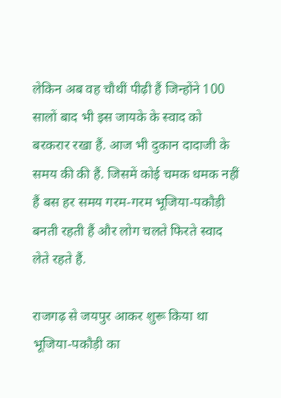लेकिन अब वह चौथीं पीढ़ी हैं जिन्होंने 100 सालों बाद भी इस जायके के स्वाद को बरकरार रखा हैं. आज भी दुकान दादाजी के समय की की हैं. जिसमें कोई चमक धमक नहीं हैं बस हर समय गरम-गरम भूजिया-पकौड़ी बनती रहती हैं और लोग चलते फिरते स्वाद लेते रहते हैं.

राजगढ़ से जयपुर आकर शुरू किया था भूजिया-पकौड़ी का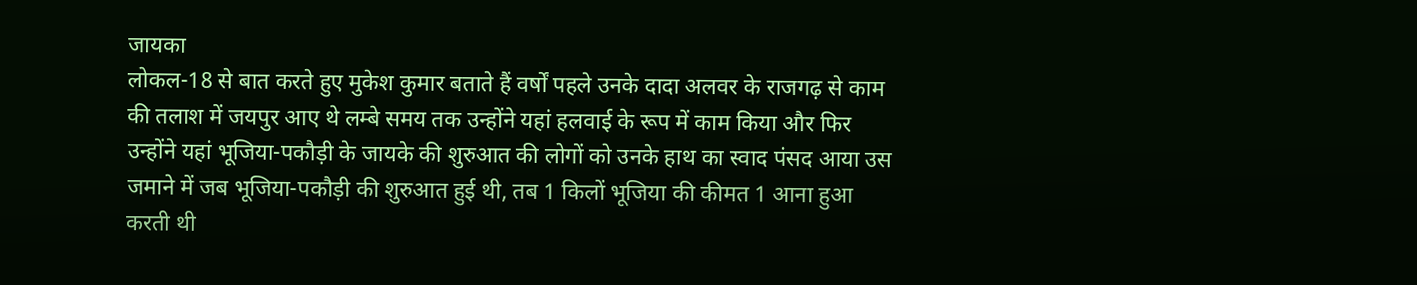जायका
लोकल-18 से बात करते हुए मुकेश कुमार बताते हैं वर्षों पहले उनके दादा अलवर के राजगढ़ से काम की तलाश में जयपुर आए थे लम्बे समय तक उन्होंने यहां हलवाई के रूप में काम किया और फिर उन्होंने यहां भूजिया-पकौड़ी के जायके की शुरुआत की लोगों को उनके हाथ का स्वाद पंसद आया उस जमाने में जब भूजिया-पकौड़ी की शुरुआत हुई थी, तब 1 किलों भूजिया की कीमत 1 आना हुआ करती थी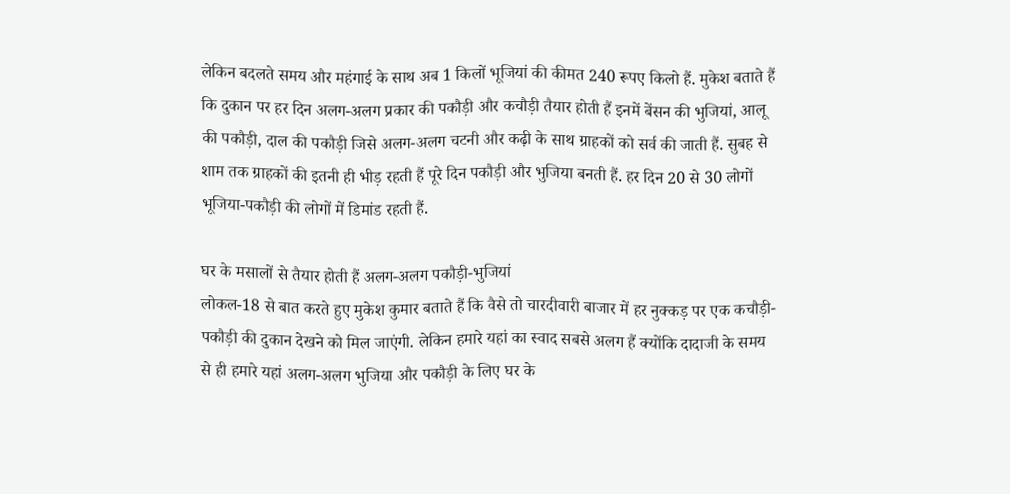लेकिन बदलते समय और महंगाई के साथ अब 1 किलों भूजियां की कीमत 240 रूपए किलो हैं. मुकेश बताते हैं कि दुकान पर हर दिन अलग-अलग प्रकार की पकौड़ी और कचौड़ी तैयार होती हैं इनमें बेंसन की भुजियां, आलू की पकौड़ी, दाल की पकौड़ी जिसे अलग-अलग चटनी और कढ़ी के साथ ग्राहकों को सर्व की जाती हैं. सुबह से शाम तक ग्राहकों की इतनी ही भीड़ रहती हैं पूरे दिन पकौड़ी और भुजिया बनती हैं. हर दिन 20 से 30 लोगों भूजिया-पकौड़ी की लोगों में डिमांड रहती हैं.

घर के मसालों से तैयार होती हैं अलग-अलग पकौड़ी-भुजियां
लोकल-18 से बात करते हुए मुकेश कुमार बताते हैं कि वैसे तो चारदीवारी बाजार में हर नुक्कड़ पर एक कचौड़ी-पकौड़ी की दुकान देखने को मिल जाएंगी. लेकिन हमारे यहां का स्वाद सबसे अलग हैं क्योंकि दादाजी के समय से ही हमारे यहां अलग-अलग भुजिया और पकौड़ी के लिए घर के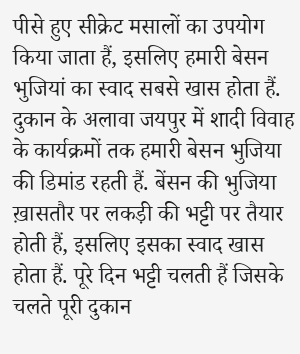पीसे हुए सीक्रेट मसालों का उपयोग किया जाता हैं, इसलिए हमारी बेसन भुजियां का स्वाद सबसे खास होता हैं. दुकान के अलावा जयपुर में शादी विवाह के कार्यक्रमों तक हमारी बेसन भुजिया की डिमांड रहती हैं. बेंसन की भुजिया ख़ासतौर पर लकड़ी की भट्टी पर तैयार होती हैं, इसलिए इसका स्वाद खास होता हैं. पूरे दिन भट्टी चलती हैं जिसके चलते पूरी दुकान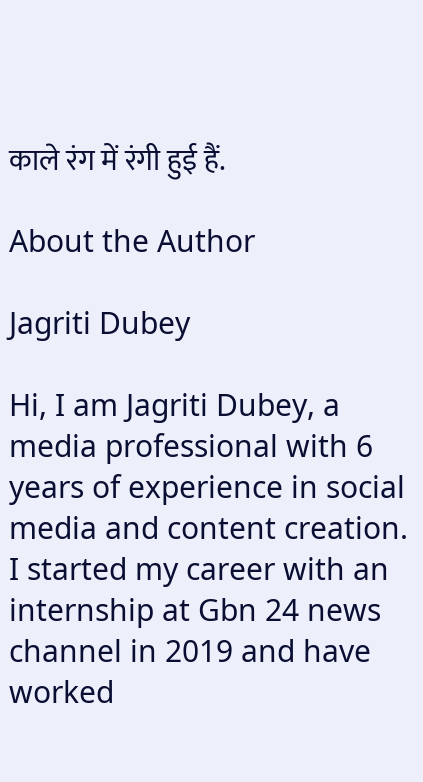काले रंग में रंगी हुई हैं.

About the Author

Jagriti Dubey

Hi, I am Jagriti Dubey, a media professional with 6 years of experience in social media and content creation. I started my career with an internship at Gbn 24 news channel in 2019 and have worked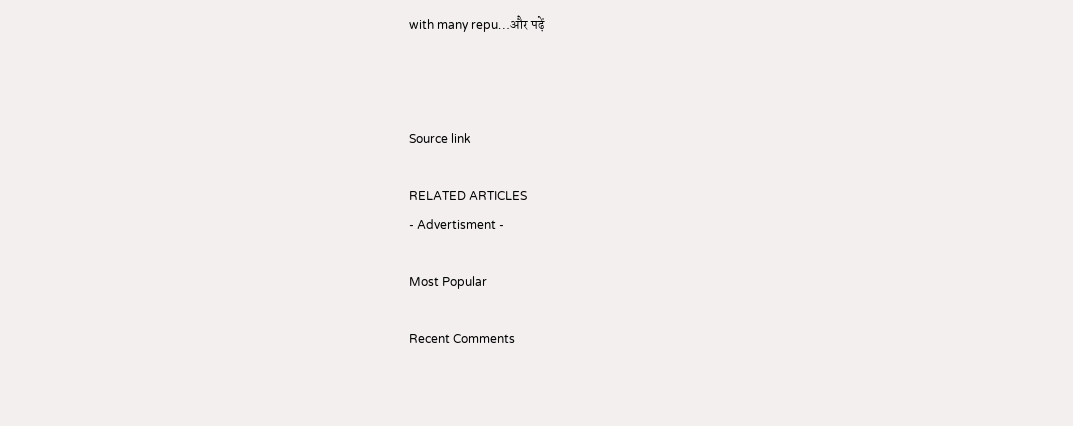with many repu…और पढ़ें



Source link

RELATED ARTICLES
- Advertisment -

Most Popular

Recent Comments